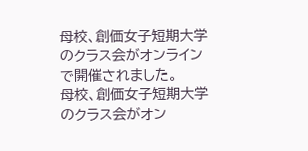母校、創価女子短期大学のクラス会がオンラインで開催されました。
母校、創価女子短期大学のクラス会がオン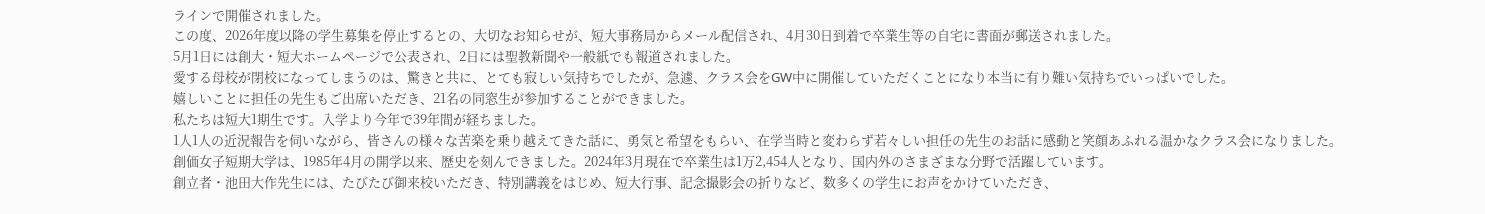ラインで開催されました。
この度、2026年度以降の学生募集を停止するとの、大切なお知らせが、短大事務局からメール配信され、4月30日到着で卒業生等の自宅に書面が郵送されました。
5月1日には創大・短大ホームページで公表され、2日には聖教新聞や一般紙でも報道されました。
愛する母校が閉校になってしまうのは、驚きと共に、とても寂しい気持ちでしたが、急遽、クラス会をGW中に開催していただくことになり本当に有り難い気持ちでいっぱいでした。
嬉しいことに担任の先生もご出席いただき、21名の同窓生が参加することができました。
私たちは短大1期生です。入学より今年で39年間が経ちました。
1人1人の近況報告を伺いながら、皆さんの様々な苦楽を乗り越えてきた話に、勇気と希望をもらい、在学当時と変わらず若々しい担任の先生のお話に感動と笑顔あふれる温かなクラス会になりました。
創価女子短期大学は、1985年4月の開学以来、歴史を刻んできました。2024年3月現在で卒業生は1万2,454人となり、国内外のさまざまな分野で活躍しています。
創立者・池田大作先生には、たびたび御来校いただき、特別講義をはじめ、短大行事、記念撮影会の折りなど、数多くの学生にお声をかけていただき、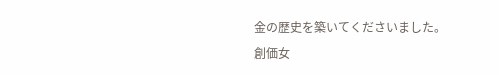金の歴史を築いてくださいました。
創価女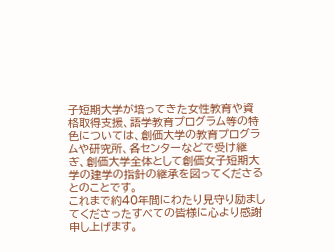子短期大学が培ってきた女性教育や資格取得支援、語学教育プログラム等の特色については、創価大学の教育プログラムや研究所、各センターなどで受け継ぎ、創価大学全体として創価女子短期大学の建学の指針の継承を図ってくださるとのことです。
これまで約40年間にわたり見守り励ましてくださったすべての皆様に心より感謝申し上げます。